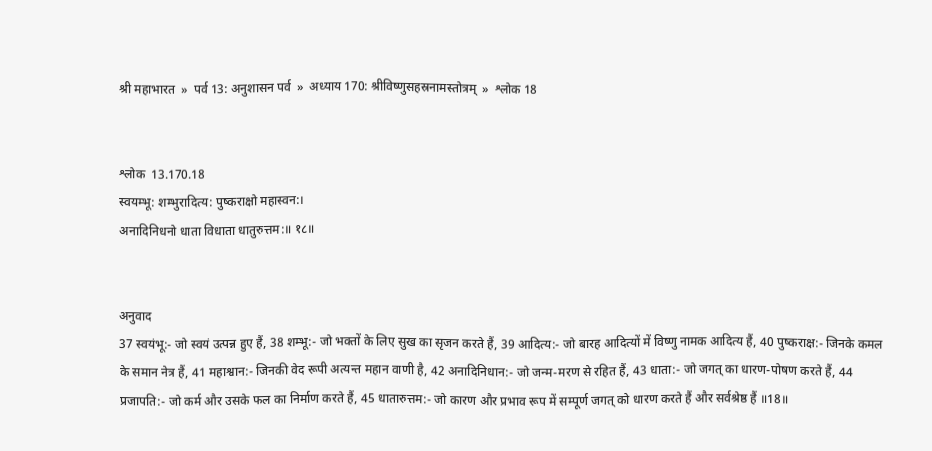श्री महाभारत  »  पर्व 13: अनुशासन पर्व  »  अध्याय 170: श्रीविष्णुसहस्रनामस्तोत्रम्  »  श्लोक 18


श्लोक  13.170.18
स्वयम्भू: शम्भुरादित्य: पुष्कराक्षो महास्वन:।
अनादिनिधनो धाता विधाता धातुरुत्तम:॥ १८॥


अनुवाद
37 स्वयंभू:- जो स्वयं उत्पन्न हुए हैं, 38 शम्भू:- जो भक्तों के लिए सुख का सृजन करते हैं, 39 आदित्य:- जो बारह आदित्यों में विष्णु नामक आदित्य हैं, 40 पुष्कराक्ष:- जिनके कमल के समान नेत्र हैं, 41 महाश्वान:- जिनकी वेद रूपी अत्यन्त महान वाणी है, 42 अनादिनिधान:- जो जन्म-मरण से रहित हैं, 43 धाता:- जो जगत् का धारण-पोषण करते हैं, 44 प्रजापति:- जो कर्म और उसके फल का निर्माण करते हैं, 45 धातारुत्तम:- जो कारण और प्रभाव रूप में सम्पूर्ण जगत् को धारण करते हैं और सर्वश्रेष्ठ हैं ॥18॥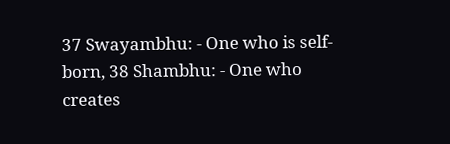37 Swayambhu: - One who is self-born, 38 Shambhu: - One who creates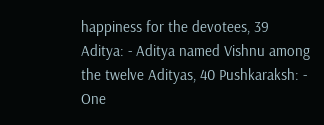happiness for the devotees, 39 Aditya: - Aditya named Vishnu among the twelve Adityas, 40 Pushkaraksh: - One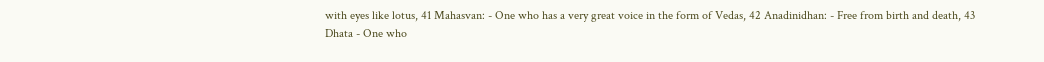with eyes like lotus, 41 Mahasvan: - One who has a very great voice in the form of Vedas, 42 Anadinidhan: - Free from birth and death, 43 Dhata - One who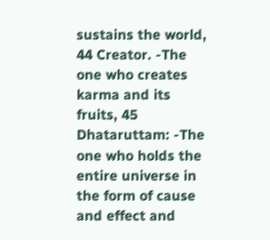sustains the world, 44 Creator. -The one who creates karma and its fruits, 45 Dhataruttam: -The one who holds the entire universe in the form of cause and effect and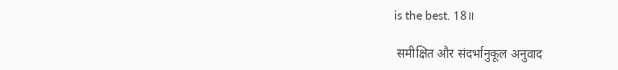is the best. 18॥

 समीक्षित और संदर्भानुकूल अनुवाद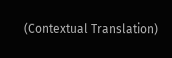(Contextual Translation)